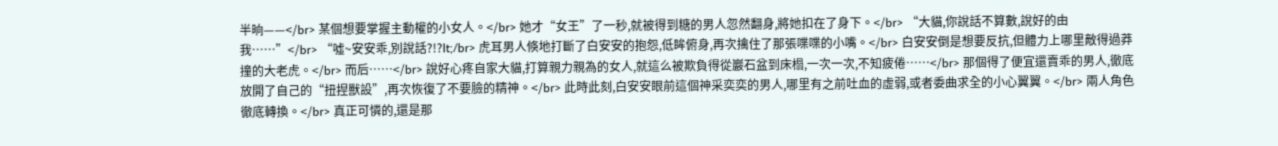半晌——</br> 某個想要掌握主動權的小女人。</br> 她才“女王”了一秒,就被得到糖的男人忽然翻身,將她扣在了身下。</br> “大貓,你說話不算數,說好的由我……”</br> “噓~安安乖,別說話?!?lt;/br> 虎耳男人倏地打斷了白安安的抱怨,低眸俯身,再次擒住了那張喋喋的小嘴。</br> 白安安倒是想要反抗,但體力上哪里敵得過莽撞的大老虎。</br> 而后……</br> 說好心疼自家大貓,打算親力親為的女人,就這么被欺負得從巖石盆到床榻,一次一次,不知疲倦……</br> 那個得了便宜還賣乖的男人,徹底放開了自己的“扭捏獸設”,再次恢復了不要臉的精神。</br> 此時此刻,白安安眼前這個神采奕奕的男人,哪里有之前吐血的虛弱,或者委曲求全的小心翼翼。</br> 兩人角色徹底轉換。</br> 真正可憐的,還是那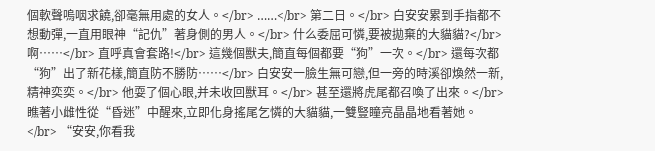個軟聲嗚咽求饒,卻毫無用處的女人。</br> ……</br> 第二日。</br> 白安安累到手指都不想動彈,一直用眼神“記仇”著身側的男人。</br> 什么委屈可憐,要被拋棄的大貓貓?</br> 啊……</br> 直呼真會套路!</br> 這幾個獸夫,簡直每個都要“狗”一次。</br> 還每次都“狗”出了新花樣,簡直防不勝防……</br> 白安安一臉生無可戀,但一旁的時溪卻煥然一新,精神奕奕。</br> 他耍了個心眼,并未收回獸耳。</br> 甚至還將虎尾都召喚了出來。</br> 瞧著小雌性從“昏迷”中醒來,立即化身搖尾乞憐的大貓貓,一雙豎瞳亮晶晶地看著她。</br> “安安,你看我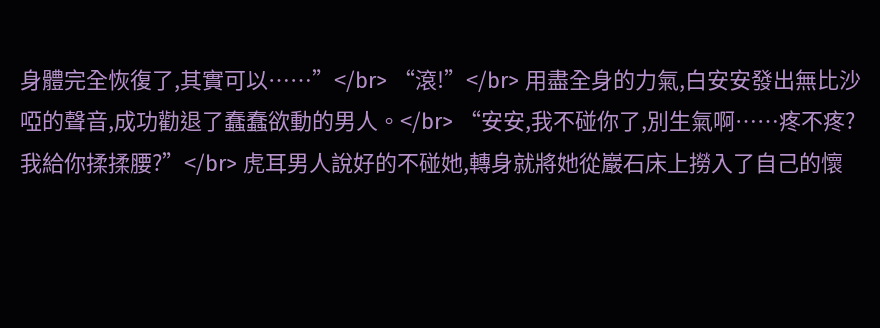身體完全恢復了,其實可以……”</br> “滾!”</br> 用盡全身的力氣,白安安發出無比沙啞的聲音,成功勸退了蠢蠢欲動的男人。</br> “安安,我不碰你了,別生氣啊……疼不疼?我給你揉揉腰?”</br> 虎耳男人說好的不碰她,轉身就將她從巖石床上撈入了自己的懷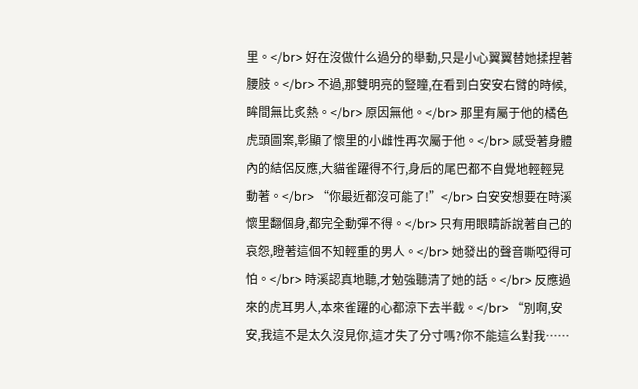里。</br> 好在沒做什么過分的舉動,只是小心翼翼替她揉捏著腰肢。</br> 不過,那雙明亮的豎瞳,在看到白安安右臂的時候,眸間無比炙熱。</br> 原因無他。</br> 那里有屬于他的橘色虎頭圖案,彰顯了懷里的小雌性再次屬于他。</br> 感受著身體內的結侶反應,大貓雀躍得不行,身后的尾巴都不自覺地輕輕晃動著。</br> “你最近都沒可能了!”</br> 白安安想要在時溪懷里翻個身,都完全動彈不得。</br> 只有用眼睛訴說著自己的哀怨,瞪著這個不知輕重的男人。</br> 她發出的聲音嘶啞得可怕。</br> 時溪認真地聽,才勉強聽清了她的話。</br> 反應過來的虎耳男人,本來雀躍的心都涼下去半截。</br> “別啊,安安,我這不是太久沒見你,這才失了分寸嗎?你不能這么對我……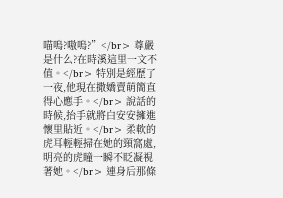喵嗚?嗷嗚?”</br> 尊嚴是什么?在時溪這里一文不值。</br> 特別是經歷了一夜,他現在撒嬌賣萌簡直得心應手。</br> 說話的時候,抬手就將白安安擁進懷里貼近。</br> 柔軟的虎耳輕輕掃在她的頸窩處,明亮的虎瞳一瞬不眨凝視著她。</br> 連身后那條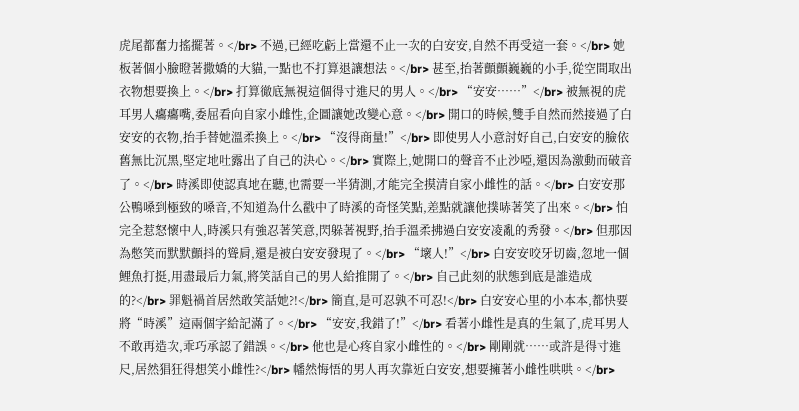虎尾都奮力搖擺著。</br> 不過,已經吃虧上當還不止一次的白安安,自然不再受這一套。</br> 她板著個小臉瞪著撒嬌的大貓,一點也不打算退讓想法。</br> 甚至,抬著顫顫巍巍的小手,從空間取出衣物想要換上。</br> 打算徹底無視這個得寸進尺的男人。</br> “安安……”</br> 被無視的虎耳男人癟癟嘴,委屈看向自家小雌性,企圖讓她改變心意。</br> 開口的時候,雙手自然而然接過了白安安的衣物,抬手替她溫柔換上。</br> “沒得商量!”</br> 即使男人小意討好自己,白安安的臉依舊無比沉黑,堅定地吐露出了自己的決心。</br> 實際上,她開口的聲音不止沙啞,還因為激動而破音了。</br> 時溪即使認真地在聽,也需要一半猜測,才能完全摸清自家小雌性的話。</br> 白安安那公鴨嗓到極致的嗓音,不知道為什么戳中了時溪的奇怪笑點,差點就讓他撲哧著笑了出來。</br> 怕完全惹怒懷中人,時溪只有強忍著笑意,閃躲著視野,抬手溫柔拂過白安安凌亂的秀發。</br> 但那因為憋笑而默默顫抖的聳肩,還是被白安安發現了。</br> “壞人!”</br> 白安安咬牙切齒,忽地一個鯉魚打挺,用盡最后力氣,將笑話自己的男人給推開了。</br> 自己此刻的狀態到底是誰造成的?</br> 罪魁禍首居然敢笑話她?!</br> 簡直,是可忍孰不可忍!</br> 白安安心里的小本本,都快要將“時溪”這兩個字給記滿了。</br> “安安,我錯了!”</br> 看著小雌性是真的生氣了,虎耳男人不敢再造次,乖巧承認了錯誤。</br> 他也是心疼自家小雌性的。</br> 剛剛就……或許是得寸進尺,居然猖狂得想笑小雌性?</br> 幡然悔悟的男人再次靠近白安安,想要擁著小雌性哄哄。</br>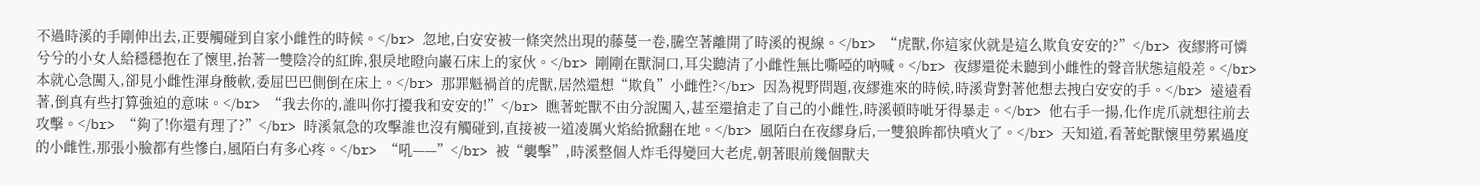不過時溪的手剛伸出去,正要觸碰到自家小雌性的時候。</br> 忽地,白安安被一條突然出現的藤蔓一卷,騰空著離開了時溪的視線。</br> “虎獸,你這家伙就是這么欺負安安的?”</br> 夜繆將可憐兮兮的小女人給穩穩抱在了懷里,抬著一雙陰冷的紅眸,狠戾地瞪向巖石床上的家伙。</br> 剛剛在獸洞口,耳尖聽清了小雌性無比嘶啞的吶喊。</br> 夜繆還從未聽到小雌性的聲音狀態這般差。</br> 本就心急闖入,卻見小雌性渾身酸軟,委屈巴巴側倒在床上。</br> 那罪魁禍首的虎獸,居然還想“欺負”小雌性?</br> 因為視野問題,夜繆進來的時候,時溪背對著他想去拽白安安的手。</br> 遠遠看著,倒真有些打算強迫的意味。</br> “我去你的,誰叫你打擾我和安安的!”</br> 瞧著蛇獸不由分說闖入,甚至還搶走了自己的小雌性,時溪頓時呲牙得暴走。</br> 他右手一揚,化作虎爪就想往前去攻擊。</br> “夠了!你還有理了?”</br> 時溪氣急的攻擊誰也沒有觸碰到,直接被一道凌厲火焰給掀翻在地。</br> 風陌白在夜繆身后,一雙狼眸都快噴火了。</br> 天知道,看著蛇獸懷里勞累過度的小雌性,那張小臉都有些慘白,風陌白有多心疼。</br> “吼——”</br> 被“襲擊”,時溪整個人炸毛得變回大老虎,朝著眼前幾個獸夫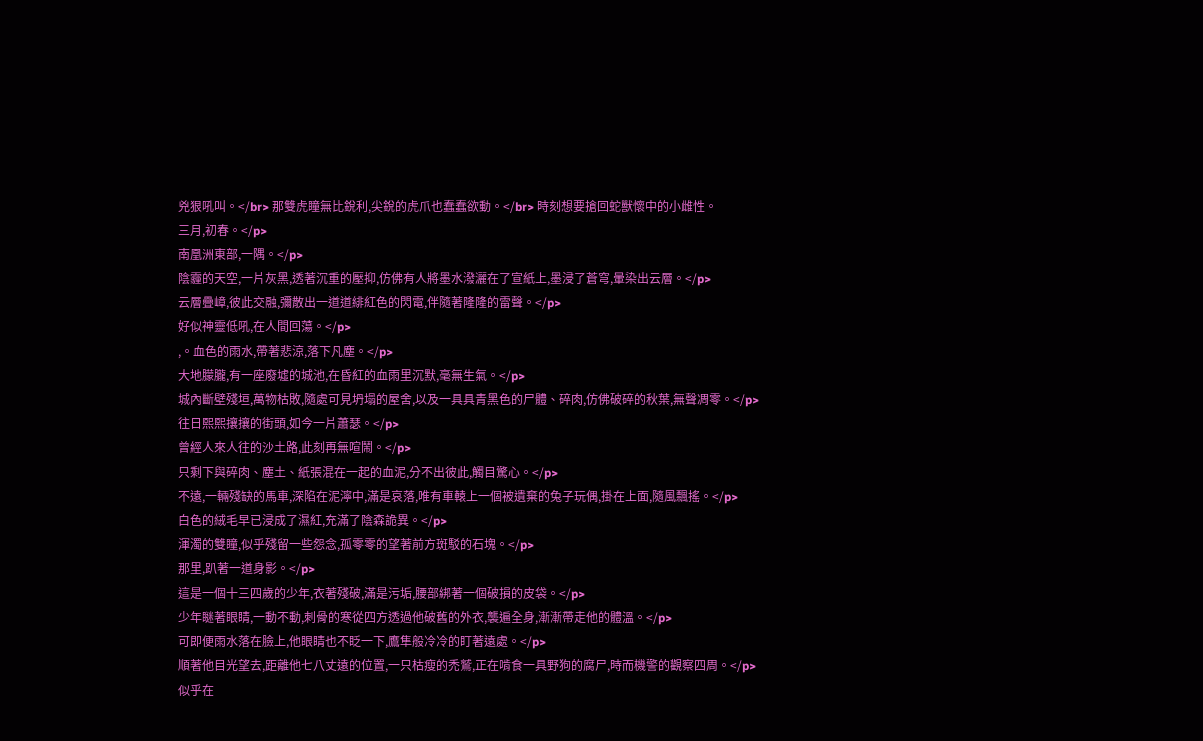兇狠吼叫。</br> 那雙虎瞳無比銳利,尖銳的虎爪也蠢蠢欲動。</br> 時刻想要搶回蛇獸懷中的小雌性。
三月,初春。</p>
南凰洲東部,一隅。</p>
陰霾的天空,一片灰黑,透著沉重的壓抑,仿佛有人將墨水潑灑在了宣紙上,墨浸了蒼穹,暈染出云層。</p>
云層疊嶂,彼此交融,彌散出一道道緋紅色的閃電,伴隨著隆隆的雷聲。</p>
好似神靈低吼,在人間回蕩。</p>
,。血色的雨水,帶著悲涼,落下凡塵。</p>
大地朦朧,有一座廢墟的城池,在昏紅的血雨里沉默,毫無生氣。</p>
城內斷壁殘垣,萬物枯敗,隨處可見坍塌的屋舍,以及一具具青黑色的尸體、碎肉,仿佛破碎的秋葉,無聲凋零。</p>
往日熙熙攘攘的街頭,如今一片蕭瑟。</p>
曾經人來人往的沙土路,此刻再無喧鬧。</p>
只剩下與碎肉、塵土、紙張混在一起的血泥,分不出彼此,觸目驚心。</p>
不遠,一輛殘缺的馬車,深陷在泥濘中,滿是哀落,唯有車轅上一個被遺棄的兔子玩偶,掛在上面,隨風飄搖。</p>
白色的絨毛早已浸成了濕紅,充滿了陰森詭異。</p>
渾濁的雙瞳,似乎殘留一些怨念,孤零零的望著前方斑駁的石塊。</p>
那里,趴著一道身影。</p>
這是一個十三四歲的少年,衣著殘破,滿是污垢,腰部綁著一個破損的皮袋。</p>
少年瞇著眼睛,一動不動,刺骨的寒從四方透過他破舊的外衣,襲遍全身,漸漸帶走他的體溫。</p>
可即便雨水落在臉上,他眼睛也不眨一下,鷹隼般冷冷的盯著遠處。</p>
順著他目光望去,距離他七八丈遠的位置,一只枯瘦的禿鷲,正在啃食一具野狗的腐尸,時而機警的觀察四周。</p>
似乎在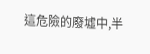這危險的廢墟中,半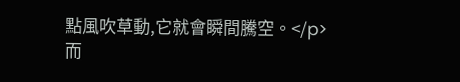點風吹草動,它就會瞬間騰空。</p>
而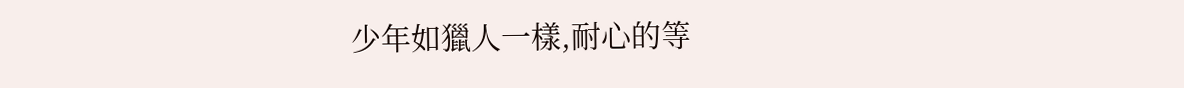少年如獵人一樣,耐心的等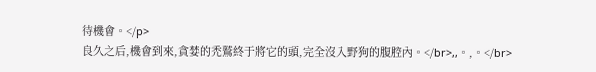待機會。</p>
良久之后,機會到來,貪婪的禿鷲終于將它的頭,完全沒入野狗的腹腔內。</br>,,。,。</br>